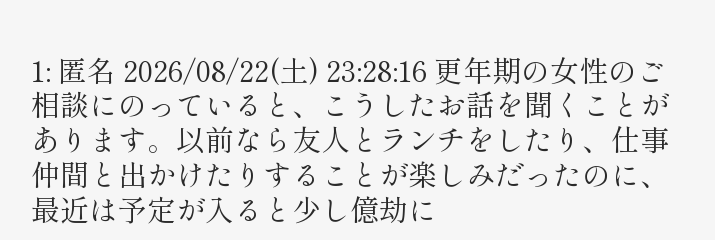1: 匿名 2026/08/22(土) 23:28:16 更年期の女性のご相談にのっていると、こうしたお話を聞くことがあります。以前なら友人とランチをしたり、仕事仲間と出かけたりすることが楽しみだったのに、最近は予定が入ると少し億劫に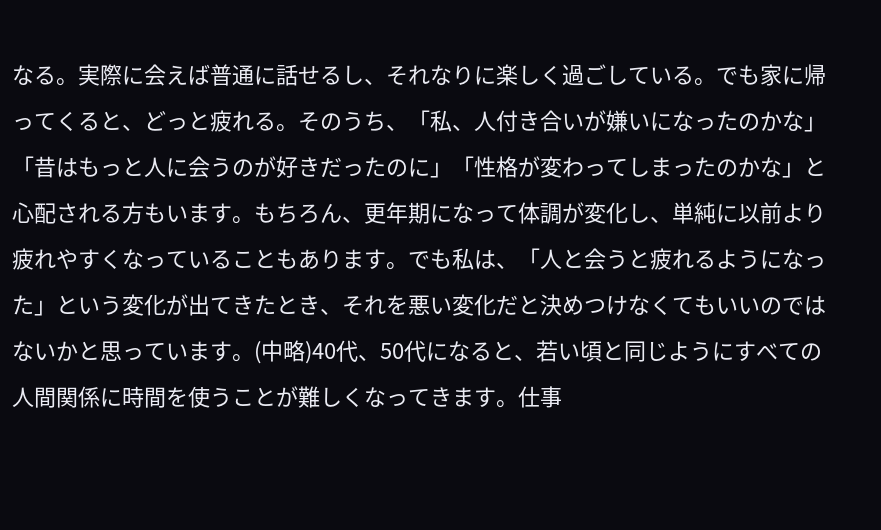なる。実際に会えば普通に話せるし、それなりに楽しく過ごしている。でも家に帰ってくると、どっと疲れる。そのうち、「私、人付き合いが嫌いになったのかな」「昔はもっと人に会うのが好きだったのに」「性格が変わってしまったのかな」と心配される方もいます。もちろん、更年期になって体調が変化し、単純に以前より疲れやすくなっていることもあります。でも私は、「人と会うと疲れるようになった」という変化が出てきたとき、それを悪い変化だと決めつけなくてもいいのではないかと思っています。(中略)40代、50代になると、若い頃と同じようにすべての人間関係に時間を使うことが難しくなってきます。仕事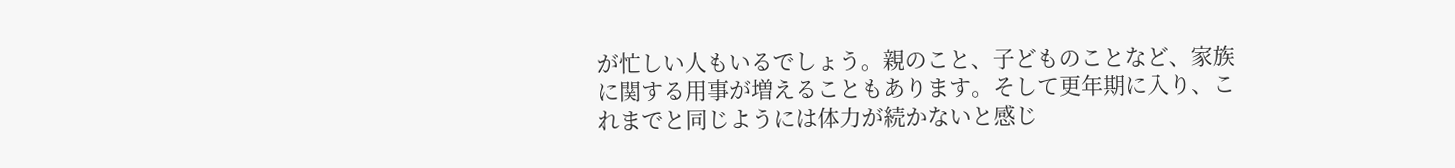が忙しい人もいるでしょう。親のこと、子どものことなど、家族に関する用事が増えることもあります。そして更年期に入り、これまでと同じようには体力が続かないと感じ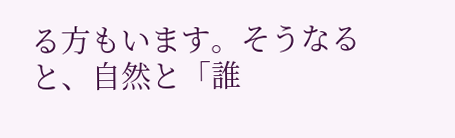る方もいます。そうなると、自然と「誰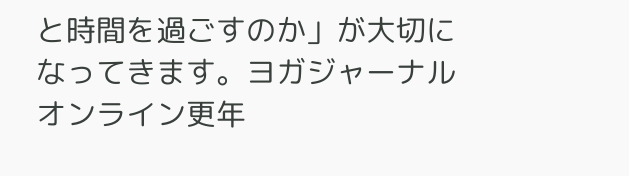と時間を過ごすのか」が大切になってきます。ヨガジャーナルオンライン更年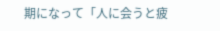期になって「人に会うと疲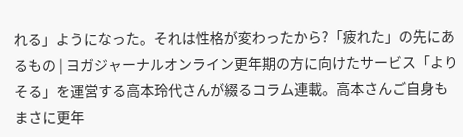れる」ようになった。それは性格が変わったから?「疲れた」の先にあるもの | ヨガジャーナルオンライン更年期の方に向けたサービス「よりそる」を運営する高本玲代さんが綴るコラム連載。高本さんご自身もまさに更年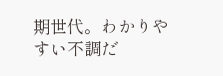期世代。わかりやすい不調だ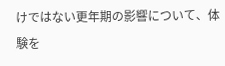けではない更年期の影響について、体験を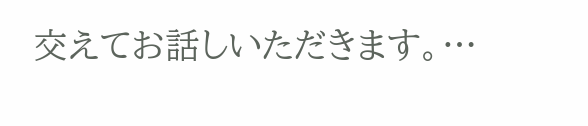交えてお話しいただきます。…